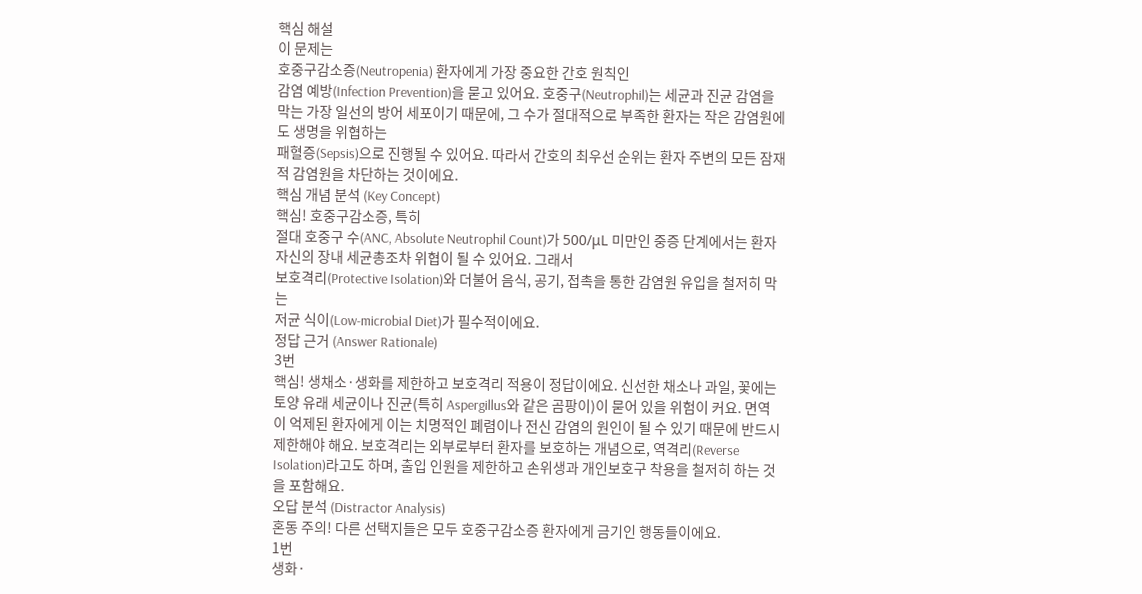핵심 해설
이 문제는
호중구감소증(Neutropenia) 환자에게 가장 중요한 간호 원칙인
감염 예방(Infection Prevention)을 묻고 있어요. 호중구(Neutrophil)는 세균과 진균 감염을 막는 가장 일선의 방어 세포이기 때문에, 그 수가 절대적으로 부족한 환자는 작은 감염원에도 생명을 위협하는
패혈증(Sepsis)으로 진행될 수 있어요. 따라서 간호의 최우선 순위는 환자 주변의 모든 잠재적 감염원을 차단하는 것이에요.
핵심 개념 분석 (Key Concept)
핵심! 호중구감소증, 특히
절대 호중구 수(ANC, Absolute Neutrophil Count)가 500/μL 미만인 중증 단계에서는 환자 자신의 장내 세균총조차 위협이 될 수 있어요. 그래서
보호격리(Protective Isolation)와 더불어 음식, 공기, 접촉을 통한 감염원 유입을 철저히 막는
저균 식이(Low-microbial Diet)가 필수적이에요.
정답 근거 (Answer Rationale)
3번
핵심! 생채소·생화를 제한하고 보호격리 적용이 정답이에요. 신선한 채소나 과일, 꽃에는 토양 유래 세균이나 진균(특히 Aspergillus와 같은 곰팡이)이 묻어 있을 위험이 커요. 면역이 억제된 환자에게 이는 치명적인 폐렴이나 전신 감염의 원인이 될 수 있기 때문에 반드시 제한해야 해요. 보호격리는 외부로부터 환자를 보호하는 개념으로, 역격리(Reverse Isolation)라고도 하며, 출입 인원을 제한하고 손위생과 개인보호구 착용을 철저히 하는 것을 포함해요.
오답 분석 (Distractor Analysis)
혼동 주의! 다른 선택지들은 모두 호중구감소증 환자에게 금기인 행동들이에요.
1번
생화·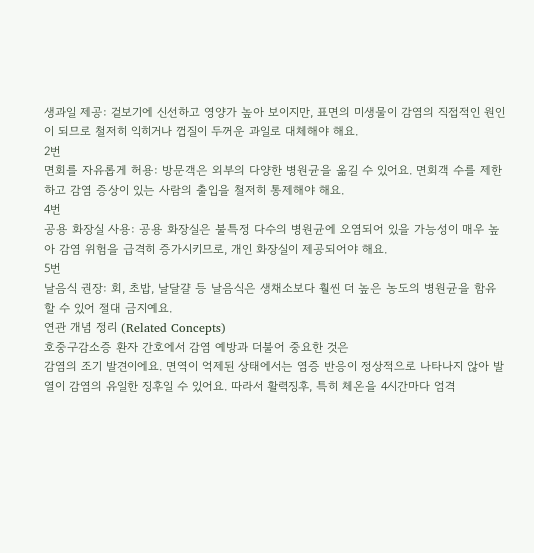생과일 제공: 겉보기에 신선하고 영양가 높아 보이지만, 표면의 미생물이 감염의 직접적인 원인이 되므로 철저히 익히거나 껍질이 두꺼운 과일로 대체해야 해요.
2번
면회를 자유롭게 허용: 방문객은 외부의 다양한 병원균을 옮길 수 있어요. 면회객 수를 제한하고 감염 증상이 있는 사람의 출입을 철저히 통제해야 해요.
4번
공용 화장실 사용: 공용 화장실은 불특정 다수의 병원균에 오염되어 있을 가능성이 매우 높아 감염 위험을 급격히 증가시키므로, 개인 화장실이 제공되어야 해요.
5번
날음식 권장: 회, 초밥, 날달걀 등 날음식은 생채소보다 훨씬 더 높은 농도의 병원균을 함유할 수 있어 절대 금지예요.
연관 개념 정리 (Related Concepts)
호중구감소증 환자 간호에서 감염 예방과 더불어 중요한 것은
감염의 조기 발견이에요. 면역이 억제된 상태에서는 염증 반응이 정상적으로 나타나지 않아 발열이 감염의 유일한 징후일 수 있어요. 따라서 활력징후, 특히 체온을 4시간마다 엄격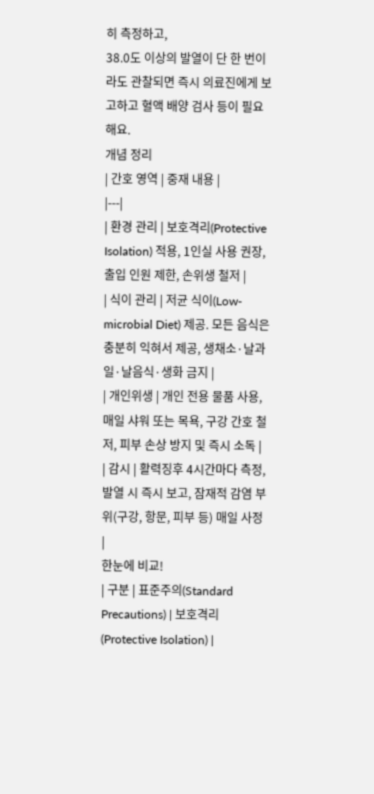히 측정하고,
38.0도 이상의 발열이 단 한 번이라도 관찰되면 즉시 의료진에게 보고하고 혈액 배양 검사 등이 필요해요.
개념 정리
| 간호 영역 | 중재 내용 |
|---|
| 환경 관리 | 보호격리(Protective Isolation) 적용, 1인실 사용 권장, 출입 인원 제한, 손위생 철저 |
| 식이 관리 | 저균 식이(Low-microbial Diet) 제공. 모든 음식은 충분히 익혀서 제공, 생채소·날과일·날음식·생화 금지 |
| 개인위생 | 개인 전용 물품 사용, 매일 샤워 또는 목욕, 구강 간호 철저, 피부 손상 방지 및 즉시 소독 |
| 감시 | 활력징후 4시간마다 측정, 발열 시 즉시 보고, 잠재적 감염 부위(구강, 항문, 피부 등) 매일 사정 |
한눈에 비교!
| 구분 | 표준주의(Standard Precautions) | 보호격리(Protective Isolation) |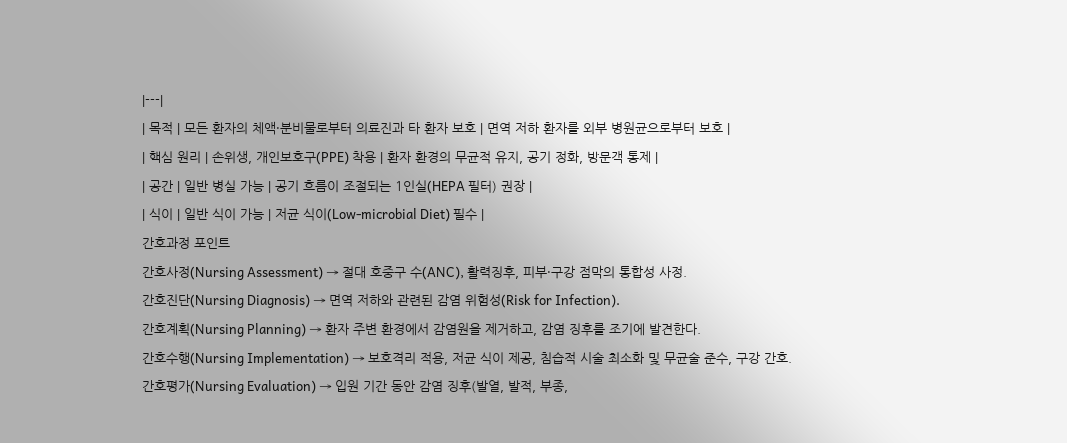|---|
| 목적 | 모든 환자의 체액·분비물로부터 의료진과 타 환자 보호 | 면역 저하 환자를 외부 병원균으로부터 보호 |
| 핵심 원리 | 손위생, 개인보호구(PPE) 착용 | 환자 환경의 무균적 유지, 공기 정화, 방문객 통제 |
| 공간 | 일반 병실 가능 | 공기 흐름이 조절되는 1인실(HEPA 필터) 권장 |
| 식이 | 일반 식이 가능 | 저균 식이(Low-microbial Diet) 필수 |
간호과정 포인트
간호사정(Nursing Assessment) → 절대 호중구 수(ANC), 활력징후, 피부·구강 점막의 통합성 사정.
간호진단(Nursing Diagnosis) → 면역 저하와 관련된 감염 위험성(Risk for Infection).
간호계획(Nursing Planning) → 환자 주변 환경에서 감염원을 제거하고, 감염 징후를 조기에 발견한다.
간호수행(Nursing Implementation) → 보호격리 적용, 저균 식이 제공, 침습적 시술 최소화 및 무균술 준수, 구강 간호.
간호평가(Nursing Evaluation) → 입원 기간 동안 감염 징후(발열, 발적, 부종,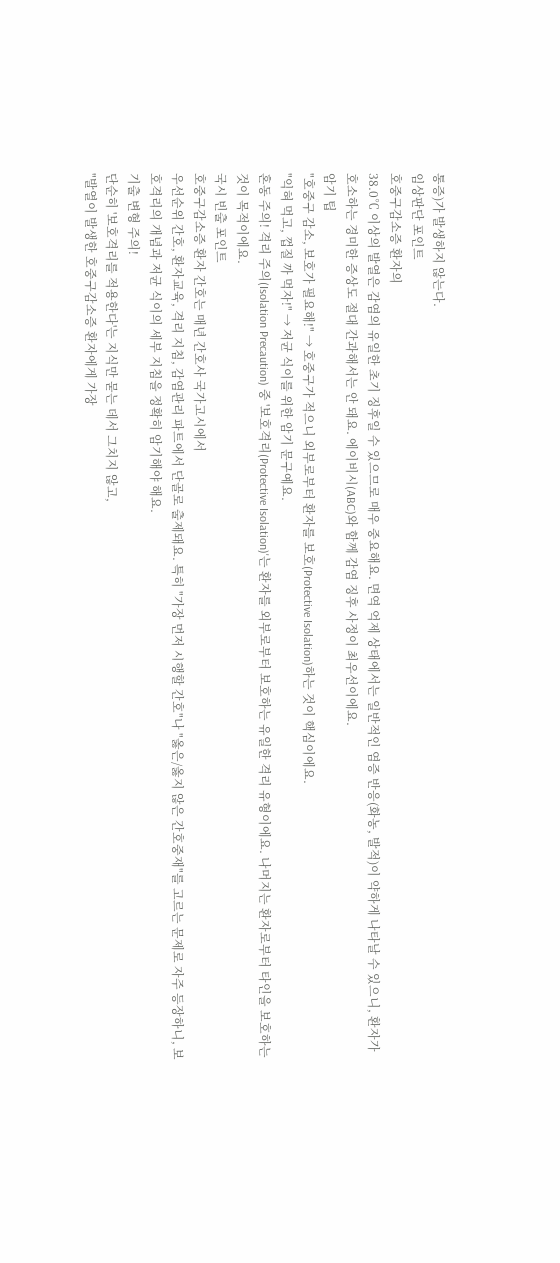통증)가 발생하지 않는다.
임상판단 포인트
호중구감소증 환자의
38.0℃ 이상의 발열은 감염의 유일한 초기 징후일 수 있으므로 매우 중요해요. 면역 억제 상태에서는 일반적인 염증 반응(화농, 발적)이 약하게 나타날 수 있으니, 환자가 호소하는 경미한 증상도 절대 간과해서는 안 돼요. 에이비시(ABC)와 함께 감염 징후 사정이 최우선이에요.
암기 팁
"호중구 감소, 보호가 필요해!" → 호중구가 적으니 외부로부터 환자를 보호(Protective Isolation)하는 것이 핵심이에요.
"익혀 먹고, 껍질 까 먹자!" → 저균 식이를 위한 암기 문구예요.
혼동 주의! 격리 주의(Isolation Precaution) 중 '보호격리(Protective Isolation)'는 환자를 외부로부터 보호하는 유일한 격리 유형이에요. 나머지는 환자로부터 타인을 보호하는 것이 목적이에요.
국시 빈출 포인트
호중구감소증 환자 간호는 매년 간호사 국가고시에서
우선순위 간호, 환자교육, 격리 지침, 감염관리 파트에서 단골로 출제돼요. 특히 "가장 먼저 시행할 간호"나 "옳은/옳지 않은 간호중재"를 고르는 문제로 자주 등장하니, 보호격리의 개념과 저균 식이의 세부 지침을 정확히 암기해야 해요.
기출 변형 주의!
단순히 '보호격리를 적용한다'는 지식만 묻는 데서 그치지 않고,
"발열이 발생한 호중구감소증 환자에게 가장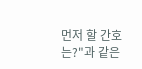먼저 할 간호는?"과 같은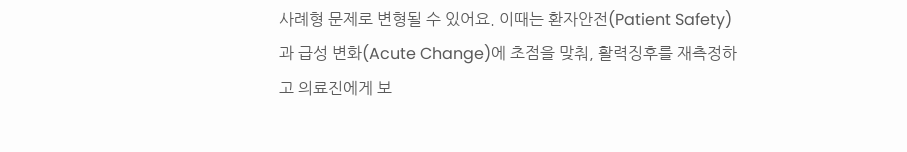사례형 문제로 변형될 수 있어요. 이때는 환자안전(Patient Safety)과 급성 변화(Acute Change)에 초점을 맞춰, 활력징후를 재측정하고 의료진에게 보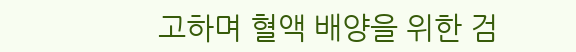고하며 혈액 배양을 위한 검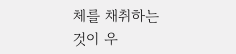체를 채취하는 것이 우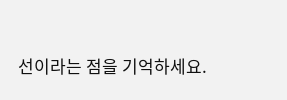선이라는 점을 기억하세요.